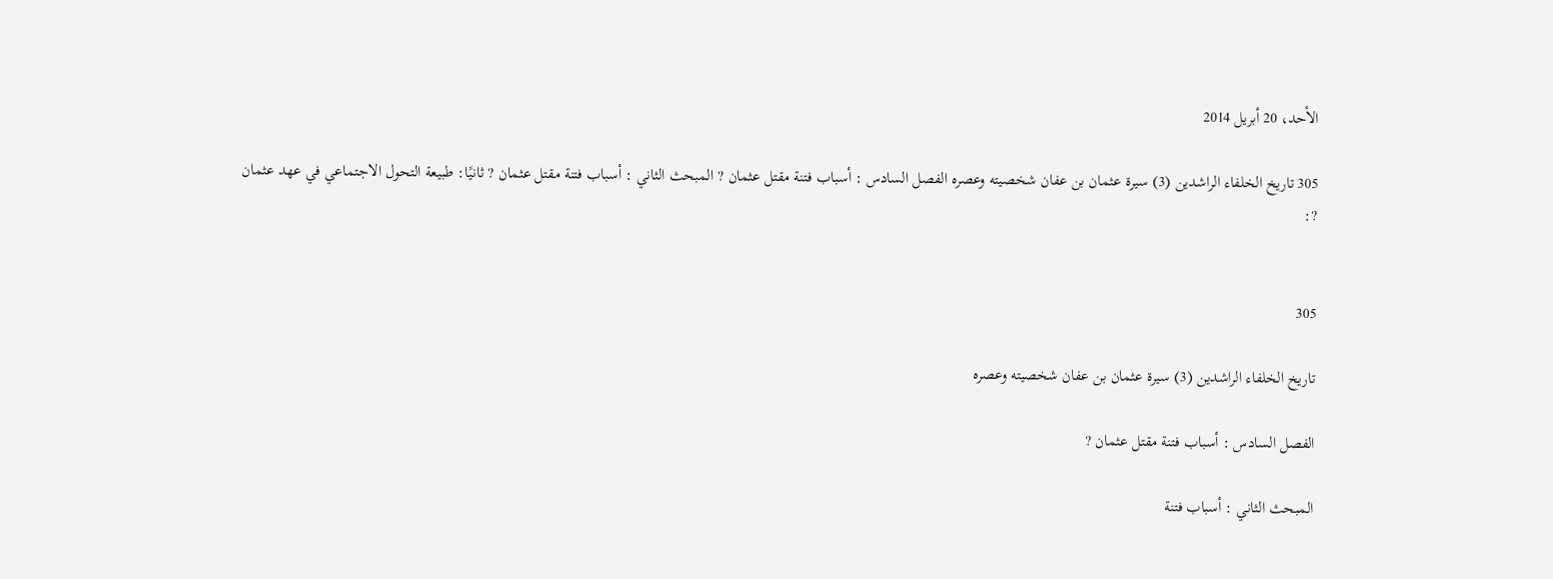الأحد، 20 أبريل 2014

305 تاريخ الخلفاء الراشدين (3) سيرة عثمان بن عفان شخصيته وعصره الفصل السادس : أسباب فتنة مقتل عثمان ? المبحث الثاني : أسباب فتنة مقتل عثمان ? ثانيًا: طبيعة التحول الاجتماعي في عهد عثمان ?:


305

تاريخ الخلفاء الراشدين (3) سيرة عثمان بن عفان شخصيته وعصره

الفصل السادس : أسباب فتنة مقتل عثمان ?

المبحث الثاني : أسباب فتنة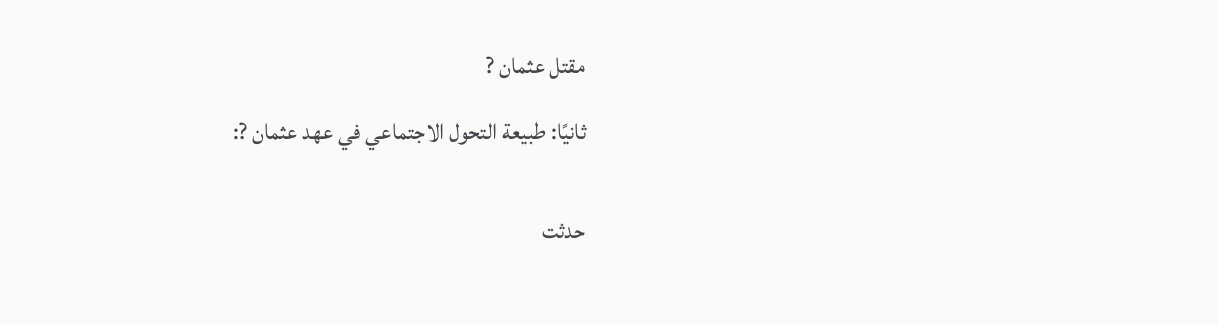مقتل عثمان ?

ثانيًا: طبيعة التحول الاجتماعي في عهد عثمان ?:


حدثت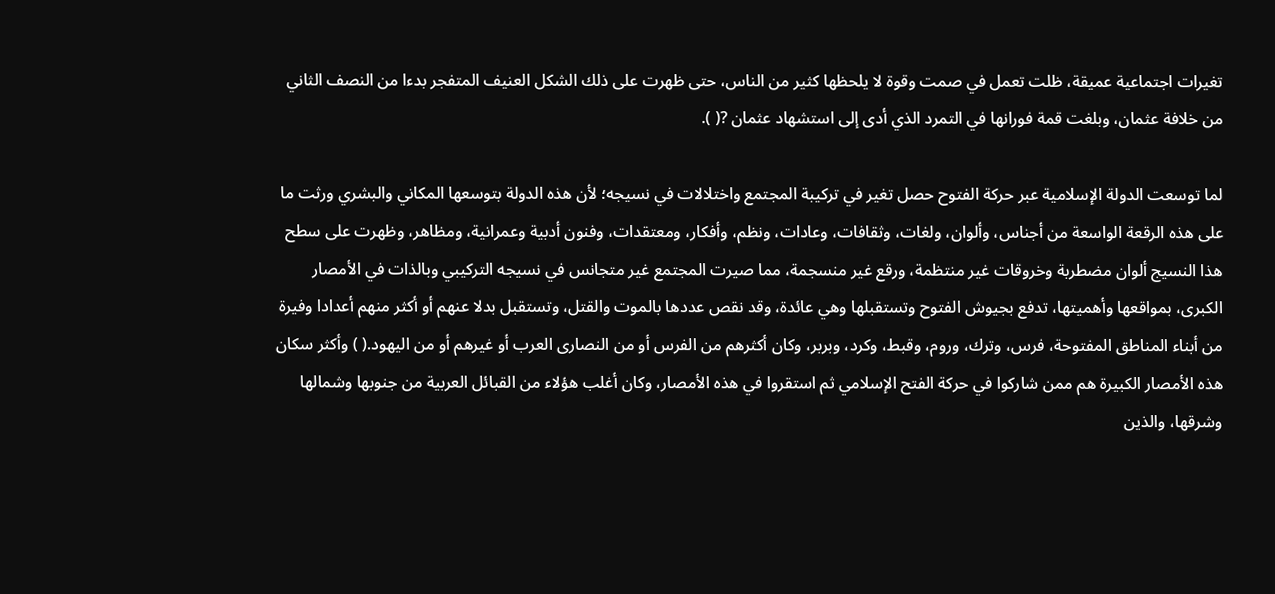تغيرات اجتماعية عميقة، ظلت تعمل في صمت وقوة لا يلحظها كثير من الناس، حتى ظهرت على ذلك الشكل العنيف المتفجر بدءا من النصف الثاني من خلافة عثمان، وبلغت قمة فورانها في التمرد الذي أدى إلى استشهاد عثمان ?( ).

لما توسعت الدولة الإسلامية عبر حركة الفتوح حصل تغير في تركيبة المجتمع واختلالات في نسيجه؛ لأن هذه الدولة بتوسعها المكاني والبشري ورثت ما على هذه الرقعة الواسعة من أجناس، وألوان، ولغات، وثقافات، وعادات، ونظم، وأفكار، ومعتقدات، وفنون أدبية وعمرانية، ومظاهر، وظهرت على سطح هذا النسيج ألوان مضطربة وخروقات غير منتظمة، ورقع غير منسجمة، مما صيرت المجتمع غير متجانس في نسيجه التركيبي وبالذات في الأمصار الكبرى، بمواقعها وأهميتها، تدفع بجيوش الفتوح وتستقبلها وهي عائدة، وقد نقص عددها بالموت والقتل، وتستقبل بدلا عنهم أو أكثر منهم أعدادا وفيرة من أبناء المناطق المفتوحة، فرس، وترك، وروم، وقبط، وكرد، وبربر، وكان أكثرهم من الفرس أو من النصارى العرب أو غيرهم أو من اليهود.( ) وأكثر سكان هذه الأمصار الكبيرة هم ممن شاركوا في حركة الفتح الإسلامي ثم استقروا في هذه الأمصار، وكان أغلب هؤلاء من القبائل العربية من جنوبها وشمالها وشرقها، والذين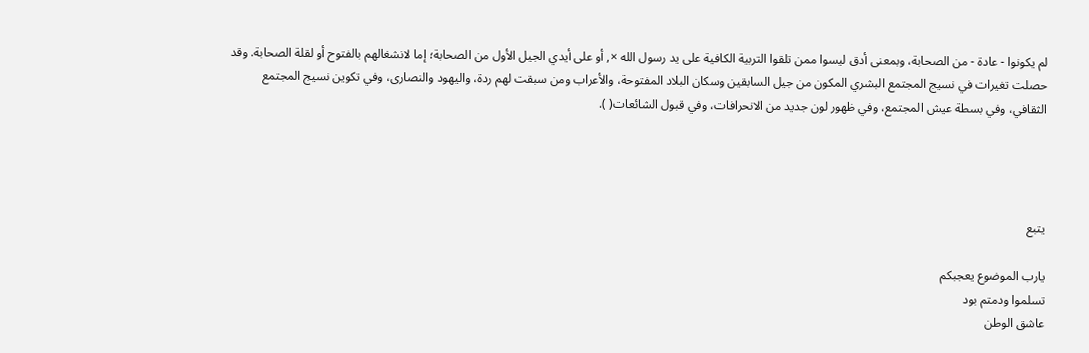لم يكونوا - عادة - من الصحابة، وبمعنى أدق ليسوا ممن تلقوا التربية الكافية على يد رسول الله ×, أو على أيدي الجيل الأول من الصحابة؛ إما لانشغالهم بالفتوح أو لقلة الصحابة. وقد حصلت تغيرات في نسيج المجتمع البشري المكون من جيل السابقين وسكان البلاد المفتوحة، والأعراب ومن سبقت لهم ردة، واليهود والنصارى، وفي تكوين نسيج المجتمع الثقافي، وفي بسطة عيش المجتمع، وفي ظهور لون جديد من الانحرافات، وفي قبول الشائعات( ).




يتبع

يارب الموضوع يعجبكم
تسلموا ودمتم بود
عاشق الوطن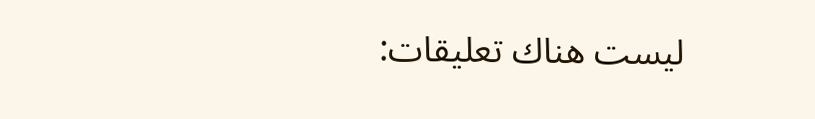ليست هناك تعليقات: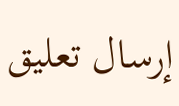إرسال تعليق